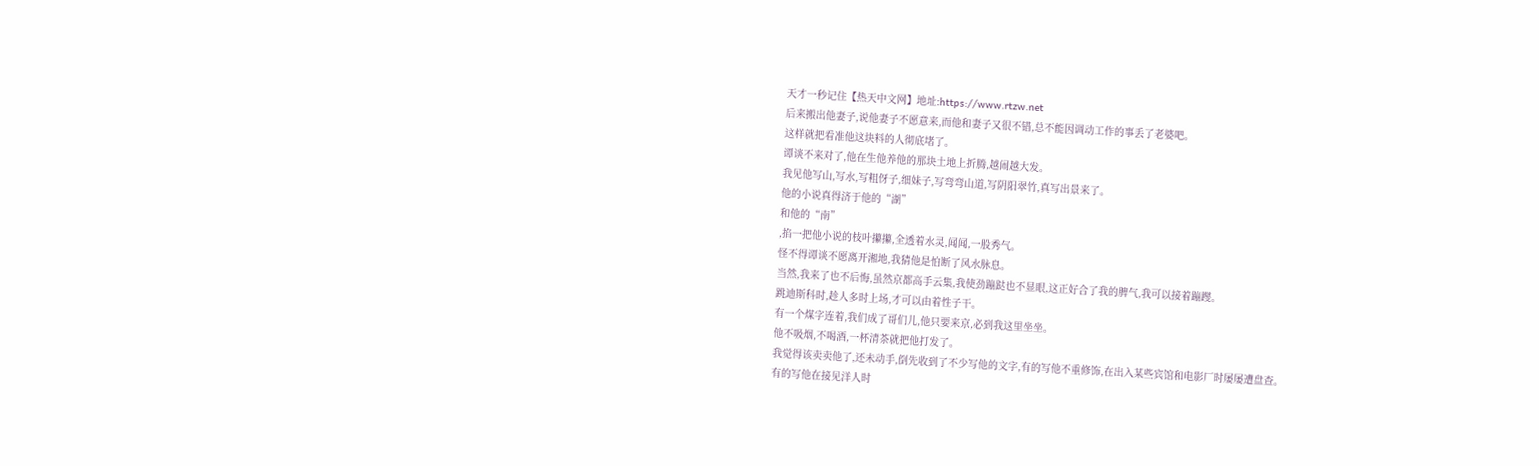天才一秒记住【热天中文网】地址:https://www.rtzw.net
后来搬出他妻子,说他妻子不愿意来,而他和妻子又很不错,总不能因调动工作的事丢了老婆吧。
这样就把看准他这块料的人彻底堵了。
谭谈不来对了,他在生他养他的那块土地上折腾,越闹越大发。
我见他写山,写水,写粗伢子,细妹子,写弯弯山道,写阴阳翠竹,真写出景来了。
他的小说真得济于他的“湖”
和他的“南”
,掐一把他小说的枝叶攥攥,全透着水灵,闻闻,一股秀气。
怪不得谭谈不愿离开湘地,我猜他是怕断了风水脉息。
当然,我来了也不后悔,虽然京都高手云集,我使劲蹦跶也不显眼,这正好合了我的脾气,我可以接着蹦躞。
跳迪斯科时,趁人多时上场,才可以由着性子干。
有一个煤字连着,我们成了哥们儿,他只要来京,必到我这里坐坐。
他不吸烟,不喝酒,一杯清茶就把他打发了。
我觉得该卖卖他了,还未动手,倒先收到了不少写他的文字,有的写他不重修饰,在出入某些宾馆和电影厂时屡屡遭盘查。
有的写他在接见洋人时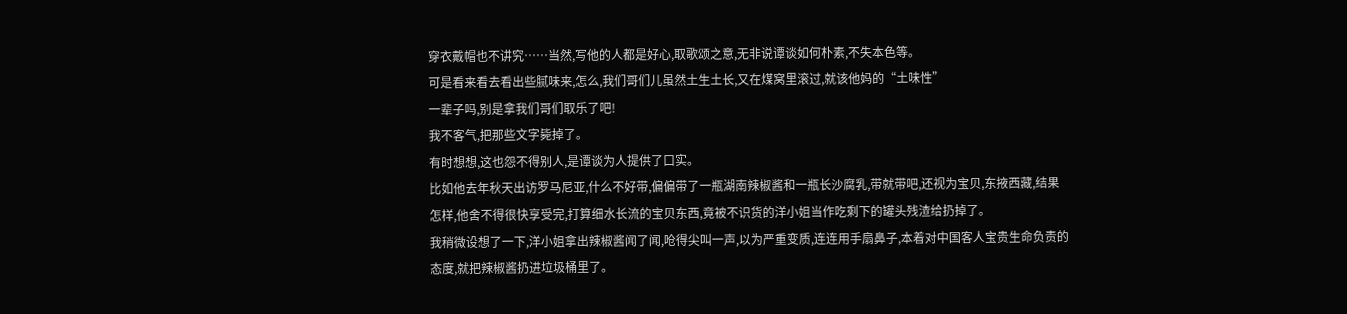穿衣戴帽也不讲究……当然,写他的人都是好心,取歌颂之意,无非说谭谈如何朴素,不失本色等。
可是看来看去看出些腻味来,怎么,我们哥们儿虽然土生土长,又在煤窝里滚过,就该他妈的“土味性”
一辈子吗,别是拿我们哥们取乐了吧!
我不客气,把那些文字毙掉了。
有时想想,这也怨不得别人,是谭谈为人提供了口实。
比如他去年秋天出访罗马尼亚,什么不好带,偏偏带了一瓶湖南辣椒酱和一瓶长沙腐乳,带就带吧,还视为宝贝,东掖西藏,结果怎样,他舍不得很快享受完,打算细水长流的宝贝东西,竟被不识货的洋小姐当作吃剩下的罐头残渣给扔掉了。
我稍微设想了一下,洋小姐拿出辣椒酱闻了闻,呛得尖叫一声,以为严重变质,连连用手扇鼻子,本着对中国客人宝贵生命负责的态度,就把辣椒酱扔进垃圾桶里了。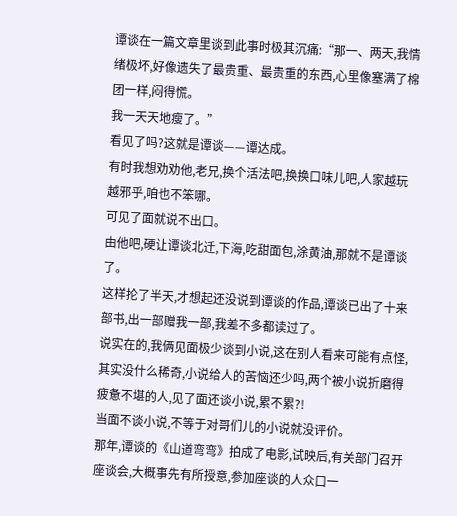谭谈在一篇文章里谈到此事时极其沉痛:“那一、两天,我情绪极坏,好像遗失了最贵重、最贵重的东西,心里像塞满了棉团一样,闷得慌。
我一天天地瘦了。”
看见了吗?这就是谭谈——谭达成。
有时我想劝劝他,老兄,换个活法吧,换换口味儿吧,人家越玩越邪乎,咱也不笨哪。
可见了面就说不出口。
由他吧,硬让谭谈北迁,下海,吃甜面包,涂黄油,那就不是谭谈了。
这样抡了半天,才想起还没说到谭谈的作品,谭谈已出了十来部书,出一部赠我一部,我差不多都读过了。
说实在的,我俩见面极少谈到小说,这在别人看来可能有点怪,其实没什么稀奇,小说给人的苦恼还少吗,两个被小说折磨得疲惫不堪的人,见了面还谈小说,累不累?!
当面不谈小说,不等于对哥们儿的小说就没评价。
那年,谭谈的《山道弯弯》拍成了电影,试映后,有关部门召开座谈会,大概事先有所授意,参加座谈的人众口一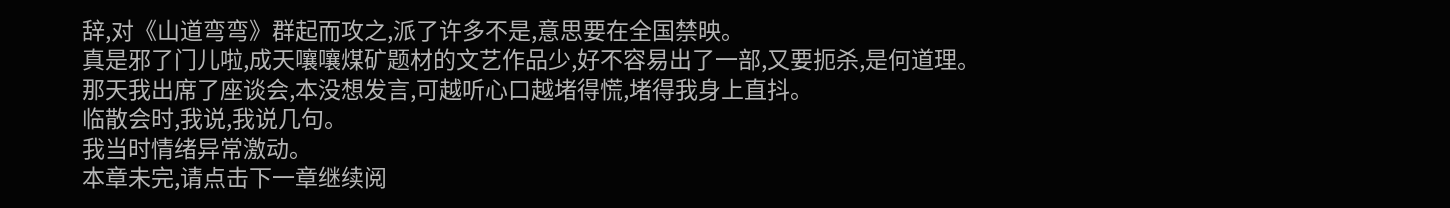辞,对《山道弯弯》群起而攻之,派了许多不是,意思要在全国禁映。
真是邪了门儿啦,成天嚷嚷煤矿题材的文艺作品少,好不容易出了一部,又要扼杀,是何道理。
那天我出席了座谈会,本没想发言,可越听心口越堵得慌,堵得我身上直抖。
临散会时,我说,我说几句。
我当时情绪异常激动。
本章未完,请点击下一章继续阅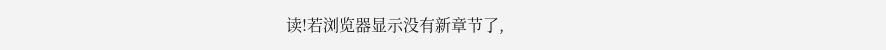读!若浏览器显示没有新章节了,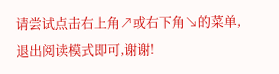请尝试点击右上角↗或右下角↘的菜单,退出阅读模式即可,谢谢!